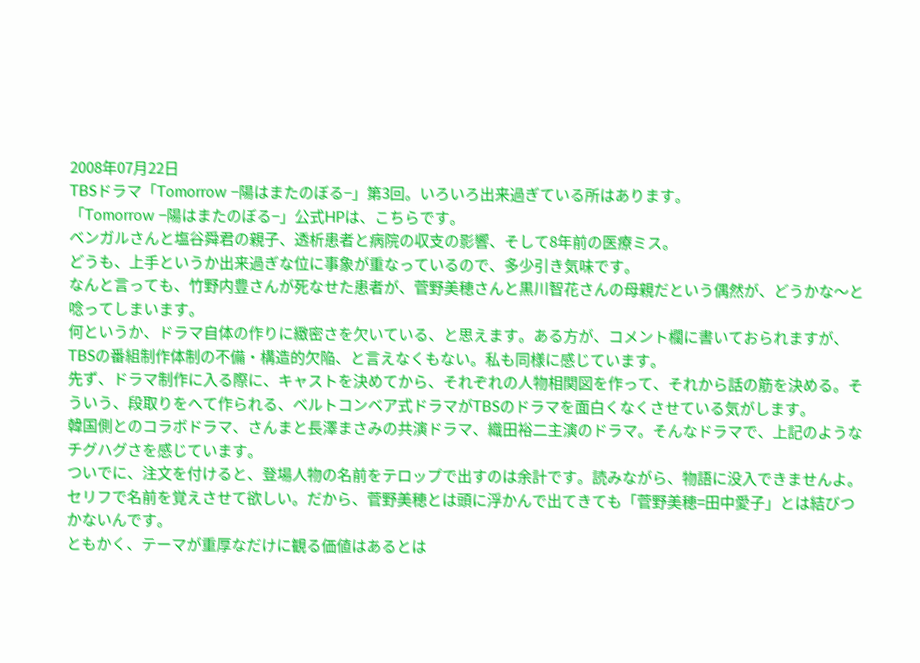2008年07月22日
TBSドラマ「Tomorrow −陽はまたのぼる−」第3回。いろいろ出来過ぎている所はあります。
「Tomorrow −陽はまたのぼる−」公式HPは、こちらです。
ベンガルさんと塩谷舜君の親子、透析患者と病院の収支の影響、そして8年前の医療ミス。
どうも、上手というか出来過ぎな位に事象が重なっているので、多少引き気味です。
なんと言っても、竹野内豊さんが死なせた患者が、菅野美穂さんと黒川智花さんの母親だという偶然が、どうかな〜と唸ってしまいます。
何というか、ドラマ自体の作りに緻密さを欠いている、と思えます。ある方が、コメント欄に書いておられますが、TBSの番組制作体制の不備・構造的欠陥、と言えなくもない。私も同様に感じています。
先ず、ドラマ制作に入る際に、キャストを決めてから、それぞれの人物相関図を作って、それから話の筋を決める。そういう、段取りをへて作られる、ベルトコンベア式ドラマがTBSのドラマを面白くなくさせている気がします。
韓国側とのコラボドラマ、さんまと長澤まさみの共演ドラマ、織田裕二主演のドラマ。そんなドラマで、上記のようなチグハグさを感じています。
ついでに、注文を付けると、登場人物の名前をテロップで出すのは余計です。読みながら、物語に没入できませんよ。セリフで名前を覚えさせて欲しい。だから、菅野美穂とは頭に浮かんで出てきても「菅野美穂=田中愛子」とは結びつかないんです。
ともかく、テーマが重厚なだけに観る価値はあるとは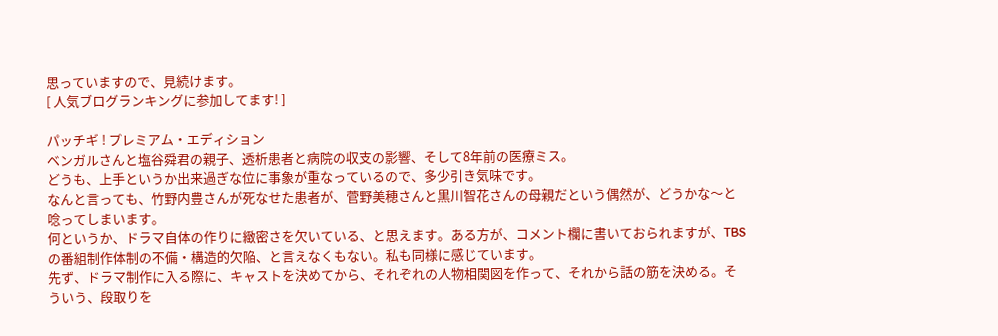思っていますので、見続けます。
[ 人気ブログランキングに参加してます! ]

パッチギ ! プレミアム・エディション
ベンガルさんと塩谷舜君の親子、透析患者と病院の収支の影響、そして8年前の医療ミス。
どうも、上手というか出来過ぎな位に事象が重なっているので、多少引き気味です。
なんと言っても、竹野内豊さんが死なせた患者が、菅野美穂さんと黒川智花さんの母親だという偶然が、どうかな〜と唸ってしまいます。
何というか、ドラマ自体の作りに緻密さを欠いている、と思えます。ある方が、コメント欄に書いておられますが、TBSの番組制作体制の不備・構造的欠陥、と言えなくもない。私も同様に感じています。
先ず、ドラマ制作に入る際に、キャストを決めてから、それぞれの人物相関図を作って、それから話の筋を決める。そういう、段取りを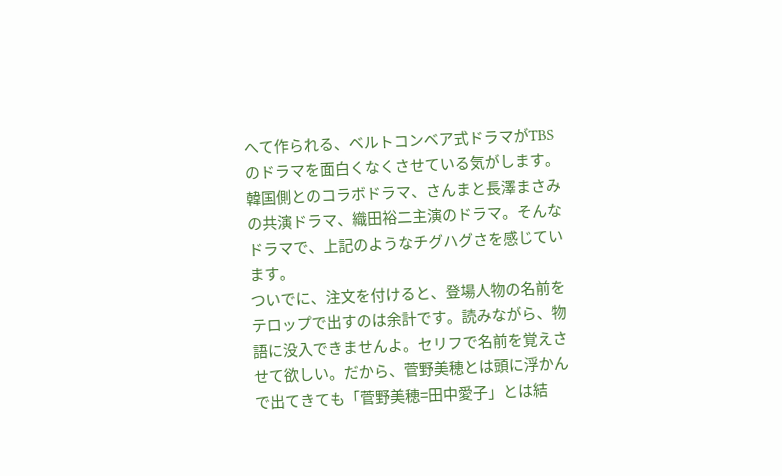へて作られる、ベルトコンベア式ドラマがTBSのドラマを面白くなくさせている気がします。
韓国側とのコラボドラマ、さんまと長澤まさみの共演ドラマ、織田裕二主演のドラマ。そんなドラマで、上記のようなチグハグさを感じています。
ついでに、注文を付けると、登場人物の名前をテロップで出すのは余計です。読みながら、物語に没入できませんよ。セリフで名前を覚えさせて欲しい。だから、菅野美穂とは頭に浮かんで出てきても「菅野美穂=田中愛子」とは結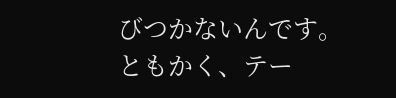びつかないんです。
ともかく、テー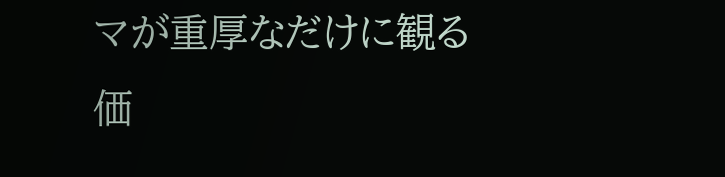マが重厚なだけに観る価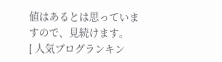値はあるとは思っていますので、見続けます。
[ 人気ブログランキン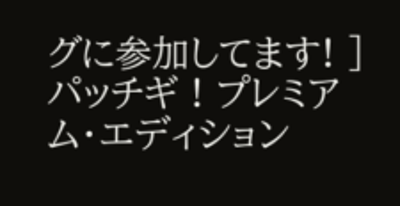グに参加してます! ]
パッチギ ! プレミアム・エディション